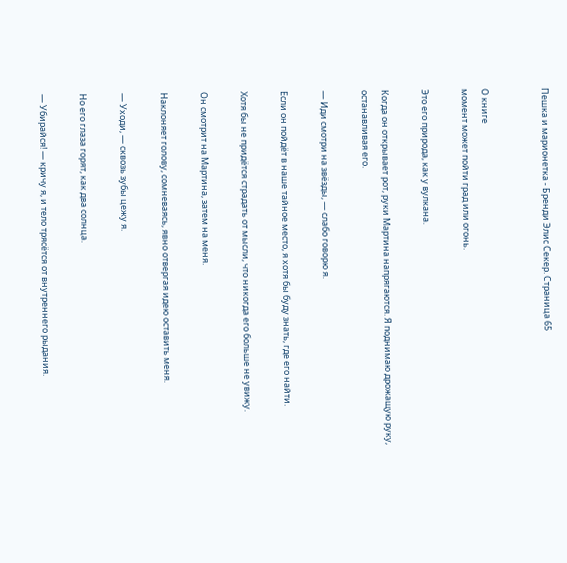Пешка и марионетка - Бренди Элис Секер. Страница 65


О книге
момент может пойти град или огонь.

Это его природа, как у вулкана.

Когда он открывает рот, руки Мартина напрягаются. Я поднимаю дрожащую руку, останавливая его.

— Иди смотри на звёзды, — слабо говорю я.

Если он пойдёт в наше тайное место, я хотя бы буду знать, где его найти.

Хотя бы не придётся страдать от мысли, что никогда его больше не увижу.

Он смотрит на Мартина, затем на меня.

Наклоняет голову, сомневаясь, явно отвергая идею оставить меня.

— Уходи, — сквозь зубы цежу я.

Но его глаза горят, как два солнца.

— Убирайся! — кричу я, и тело трясётся от внутреннего рыдания.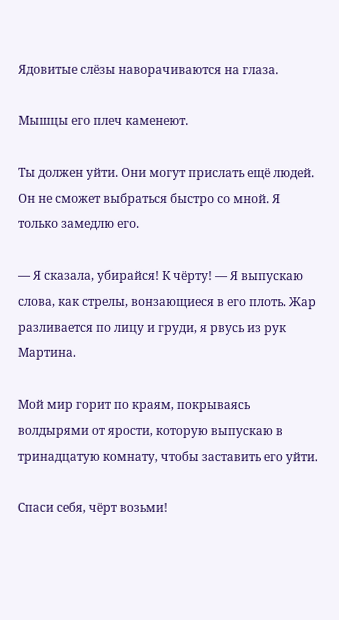Ядовитые слёзы наворачиваются на глаза.

Мышцы его плеч каменеют.

Ты должен уйти. Они могут прислать ещё людей. Он не сможет выбраться быстро со мной. Я только замедлю его.

— Я сказала, убирайся! К чёрту! — Я выпускаю слова, как стрелы, вонзающиеся в его плоть. Жар разливается по лицу и груди, я рвусь из рук Мартина.

Мой мир горит по краям, покрываясь волдырями от ярости, которую выпускаю в тринадцатую комнату, чтобы заставить его уйти.

Спаси себя, чёрт возьми!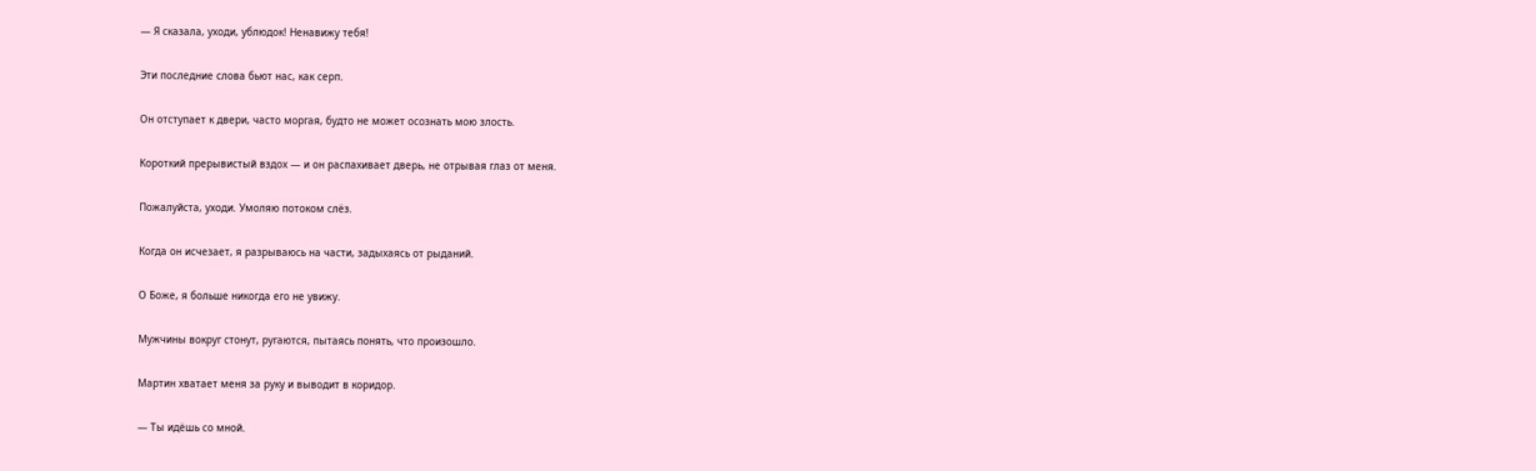— Я сказала, уходи, ублюдок! Ненавижу тебя!

Эти последние слова бьют нас, как серп.

Он отступает к двери, часто моргая, будто не может осознать мою злость.

Короткий прерывистый вздох — и он распахивает дверь, не отрывая глаз от меня.

Пожалуйста, уходи. Умоляю потоком слёз.

Когда он исчезает, я разрываюсь на части, задыхаясь от рыданий.

О Боже, я больше никогда его не увижу.

Мужчины вокруг стонут, ругаются, пытаясь понять, что произошло.

Мартин хватает меня за руку и выводит в коридор.

— Ты идёшь со мной.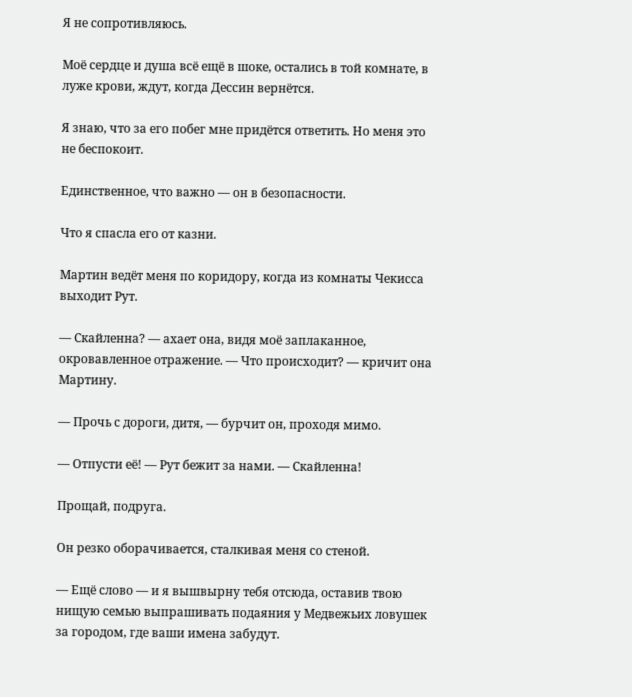Я не сопротивляюсь.

Моё сердце и душа всё ещё в шоке, остались в той комнате, в луже крови, ждут, когда Дессин вернётся.

Я знаю, что за его побег мне придётся ответить. Но меня это не беспокоит.

Единственное, что важно — он в безопасности.

Что я спасла его от казни.

Мартин ведёт меня по коридору, когда из комнаты Чекисса выходит Рут.

— Скайленна? — ахает она, видя моё заплаканное, окровавленное отражение. — Что происходит? — кричит она Мартину.

— Прочь с дороги, дитя, — бурчит он, проходя мимо.

— Отпусти её! — Рут бежит за нами. — Скайленна!

Прощай, подруга.

Он резко оборачивается, сталкивая меня со стеной.

— Ещё слово — и я вышвырну тебя отсюда, оставив твою нищую семью выпрашивать подаяния у Медвежьих ловушек за городом, где ваши имена забудут.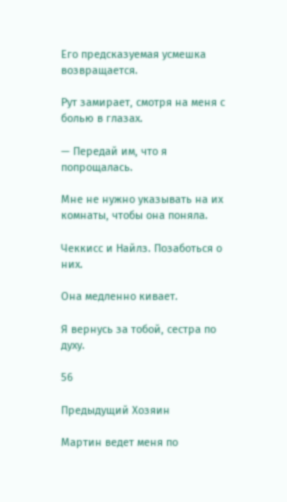Его предсказуемая усмешка возвращается.

Рут замирает, смотря на меня с болью в глазах.

— Передай им, что я попрощалась.

Мне не нужно указывать на их комнаты, чтобы она поняла.

Чеккисс и Найлз. Позаботься о них.

Она медленно кивает.

Я вернусь за тобой, сестра по духу.

56

Предыдущий Хозяин

Мартин ведет меня по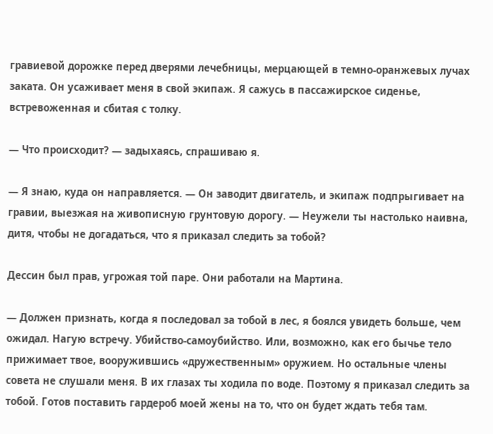гравиевой дорожке перед дверями лечебницы, мерцающей в темно-оранжевых лучах заката. Он усаживает меня в свой экипаж. Я сажусь в пассажирское сиденье, встревоженная и сбитая с толку.

— Что происходит? — задыхаясь, спрашиваю я.

— Я знаю, куда он направляется. — Он заводит двигатель, и экипаж подпрыгивает на гравии, выезжая на живописную грунтовую дорогу. — Неужели ты настолько наивна, дитя, чтобы не догадаться, что я приказал следить за тобой?

Дессин был прав, угрожая той паре. Они работали на Мартина.

— Должен признать, когда я последовал за тобой в лес, я боялся увидеть больше, чем ожидал. Нагую встречу. Убийство-самоубийство. Или, возможно, как его бычье тело прижимает твое, вооружившись «дружественным» оружием. Но остальные члены совета не слушали меня. В их глазах ты ходила по воде. Поэтому я приказал следить за тобой. Готов поставить гардероб моей жены на то, что он будет ждать тебя там.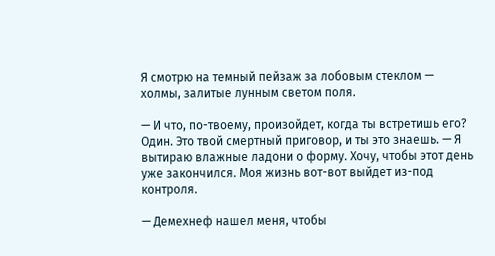Я смотрю на темный пейзаж за лобовым стеклом — холмы, залитые лунным светом поля.

— И что, по-твоему, произойдет, когда ты встретишь его? Один. Это твой смертный приговор, и ты это знаешь. — Я вытираю влажные ладони о форму. Хочу, чтобы этот день уже закончился. Моя жизнь вот-вот выйдет из-под контроля.

— Демехнеф нашел меня, чтобы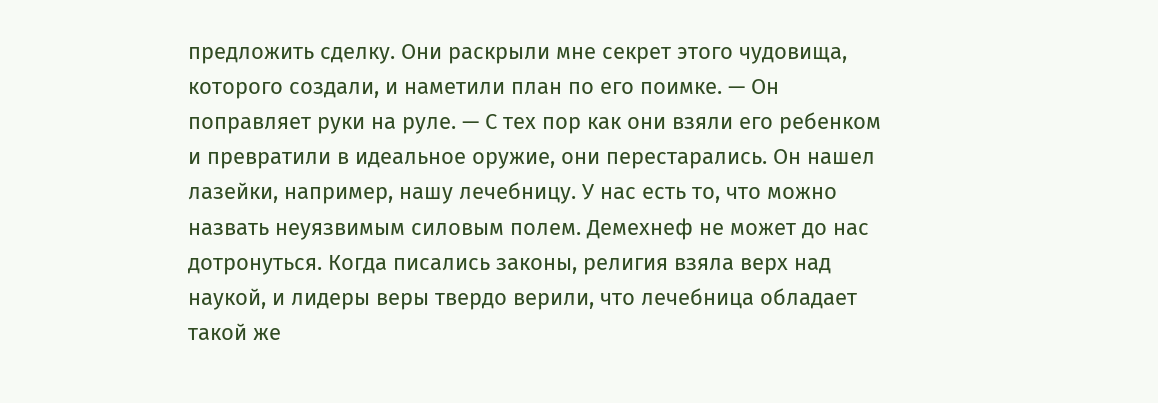предложить сделку. Они раскрыли мне секрет этого чудовища, которого создали, и наметили план по его поимке. — Он поправляет руки на руле. — С тех пор как они взяли его ребенком и превратили в идеальное оружие, они перестарались. Он нашел лазейки, например, нашу лечебницу. У нас есть то, что можно назвать неуязвимым силовым полем. Демехнеф не может до нас дотронуться. Когда писались законы, религия взяла верх над наукой, и лидеры веры твердо верили, что лечебница обладает такой же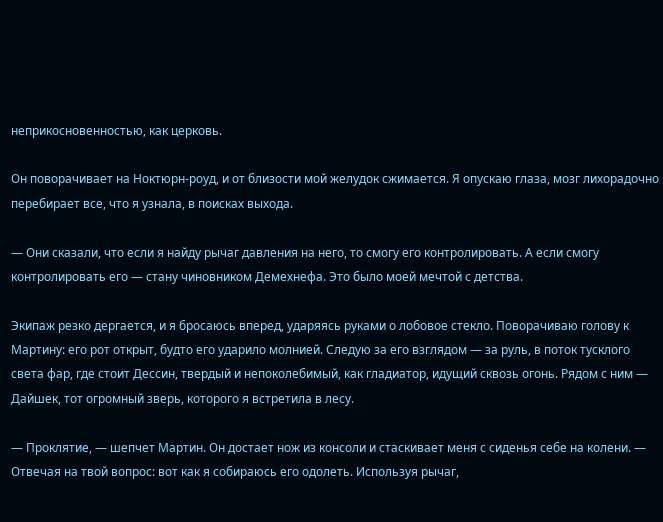неприкосновенностью, как церковь.

Он поворачивает на Ноктюрн-роуд, и от близости мой желудок сжимается. Я опускаю глаза, мозг лихорадочно перебирает все, что я узнала, в поисках выхода.

— Они сказали, что если я найду рычаг давления на него, то смогу его контролировать. А если смогу контролировать его — стану чиновником Демехнефа. Это было моей мечтой с детства.

Экипаж резко дергается, и я бросаюсь вперед, ударяясь руками о лобовое стекло. Поворачиваю голову к Мартину: его рот открыт, будто его ударило молнией. Следую за его взглядом — за руль, в поток тусклого света фар, где стоит Дессин, твердый и непоколебимый, как гладиатор, идущий сквозь огонь. Рядом с ним — Дайшек, тот огромный зверь, которого я встретила в лесу.

— Проклятие, — шепчет Мартин. Он достает нож из консоли и стаскивает меня с сиденья себе на колени. — Отвечая на твой вопрос: вот как я собираюсь его одолеть. Используя рычаг,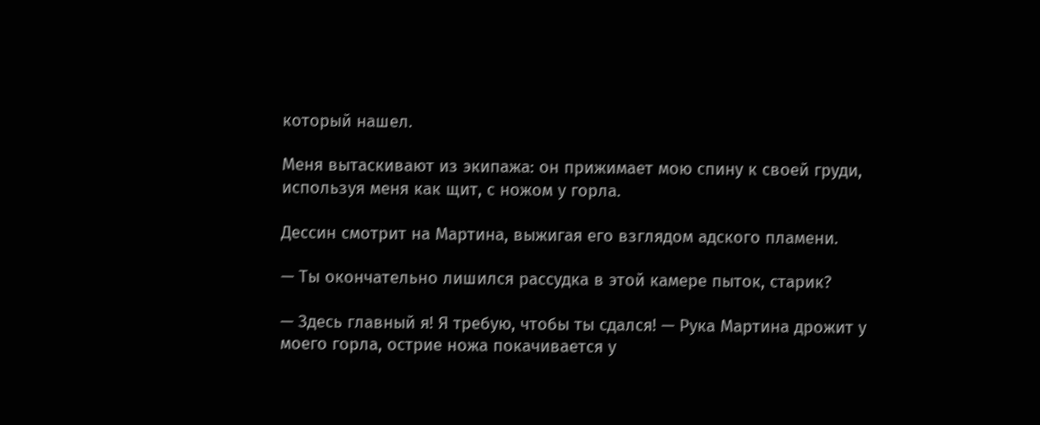который нашел.

Меня вытаскивают из экипажа: он прижимает мою спину к своей груди, используя меня как щит, с ножом у горла.

Дессин смотрит на Мартина, выжигая его взглядом адского пламени.

— Ты окончательно лишился рассудка в этой камере пыток, старик?

— Здесь главный я! Я требую, чтобы ты сдался! — Рука Мартина дрожит у моего горла, острие ножа покачивается у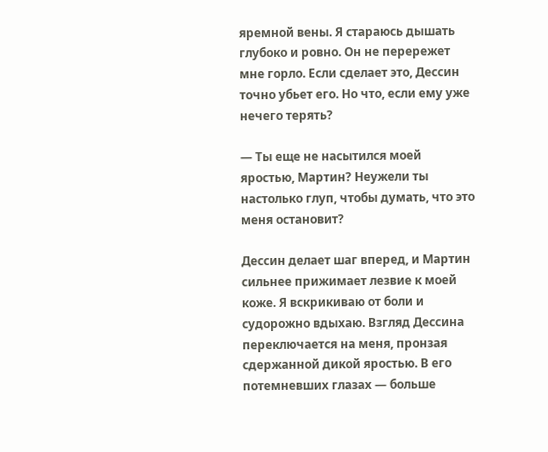яремной вены. Я стараюсь дышать глубоко и ровно. Он не перережет мне горло. Если сделает это, Дессин точно убьет его. Но что, если ему уже нечего терять?

— Ты еще не насытился моей яростью, Мартин? Неужели ты настолько глуп, чтобы думать, что это меня остановит?

Дессин делает шаг вперед, и Мартин сильнее прижимает лезвие к моей коже. Я вскрикиваю от боли и судорожно вдыхаю. Взгляд Дессина переключается на меня, пронзая сдержанной дикой яростью. В его потемневших глазах — больше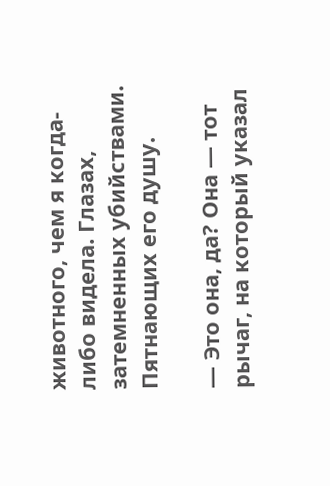животного, чем я когда-либо видела. Глазах, затемненных убийствами. Пятнающих его душу.

— Это она, да? Она — тот рычаг, на который указал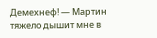Демехнеф! — Мартин тяжело дышит мне в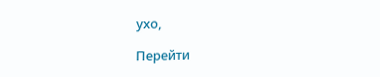ухо,

Перейти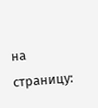на страницу: